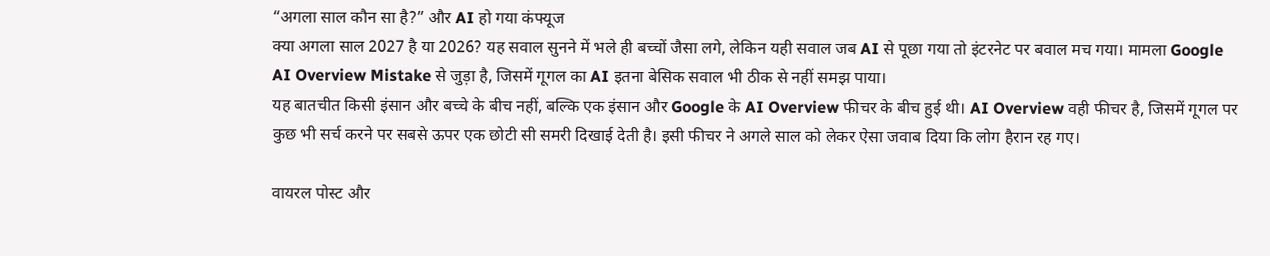“अगला साल कौन सा है?” और AI हो गया कंफ्यूज
क्या अगला साल 2027 है या 2026? यह सवाल सुनने में भले ही बच्चों जैसा लगे, लेकिन यही सवाल जब AI से पूछा गया तो इंटरनेट पर बवाल मच गया। मामला Google AI Overview Mistake से जुड़ा है, जिसमें गूगल का AI इतना बेसिक सवाल भी ठीक से नहीं समझ पाया।
यह बातचीत किसी इंसान और बच्चे के बीच नहीं, बल्कि एक इंसान और Google के AI Overview फीचर के बीच हुई थी। AI Overview वही फीचर है, जिसमें गूगल पर कुछ भी सर्च करने पर सबसे ऊपर एक छोटी सी समरी दिखाई देती है। इसी फीचर ने अगले साल को लेकर ऐसा जवाब दिया कि लोग हैरान रह गए।

वायरल पोस्ट और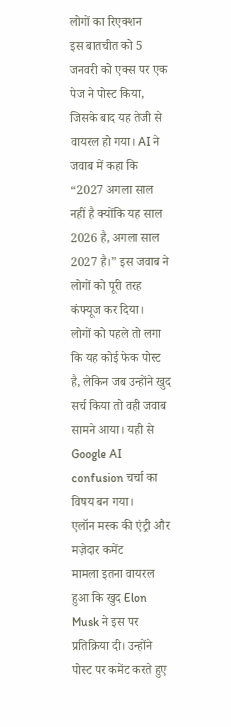लोगों का रिएक्शन
इस बातचीत को 5 जनवरी को एक्स पर एक पेज ने पोस्ट किया, जिसके बाद यह तेजी से वायरल हो गया। AI ने जवाब में कहा कि “2027 अगला साल नहीं है क्योंकि यह साल 2026 है, अगला साल 2027 है।” इस जवाब ने लोगों को पूरी तरह कंफ्यूज कर दिया।
लोगों को पहले तो लगा कि यह कोई फेक पोस्ट है, लेकिन जब उन्होंने खुद सर्च किया तो वही जवाब सामने आया। यही से Google AI confusion चर्चा का विषय बन गया।
एलॉन मस्क की एंट्री और मज़ेदार कमेंट
मामला इतना वायरल हुआ कि खुद Elon Musk ने इस पर प्रतिक्रिया दी। उन्होंने पोस्ट पर कमेंट करते हुए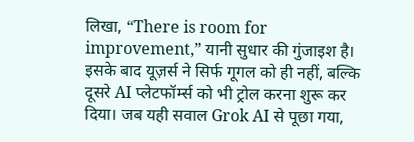लिखा, “There is room for improvement,” यानी सुधार की गुंजाइश है।
इसके बाद यूज़र्स ने सिर्फ गूगल को ही नहीं, बल्कि दूसरे AI प्लेटफॉर्म्स को भी ट्रोल करना शुरू कर दिया। जब यही सवाल Grok AI से पूछा गया,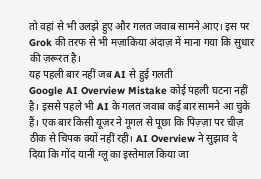तो वहां से भी उलझे हुए और गलत जवाब सामने आए। इस पर Grok की तरफ से भी मज़ाकिया अंदाज़ में माना गया कि सुधार की ज़रूरत है।
यह पहली बार नहीं जब AI से हुई गलती
Google AI Overview Mistake कोई पहली घटना नहीं है। इससे पहले भी AI के गलत जवाब कई बार सामने आ चुके हैं। एक बार किसी यूज़र ने गूगल से पूछा कि पिज़्ज़ा पर चीज़ ठीक से चिपक क्यों नहीं रही। AI Overview ने सुझाव दे दिया कि गोंद यानी ग्लू का इस्तेमाल किया जा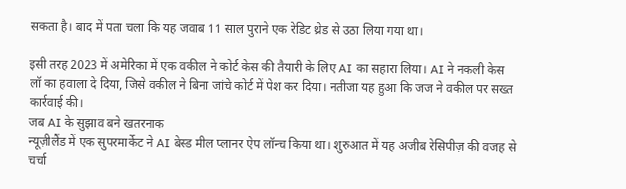सकता है। बाद में पता चला कि यह जवाब 11 साल पुराने एक रेडिट थ्रेड से उठा लिया गया था।

इसी तरह 2023 में अमेरिका में एक वकील ने कोर्ट केस की तैयारी के लिए AI का सहारा लिया। AI ने नकली केस लॉ का हवाला दे दिया, जिसे वकील ने बिना जांचे कोर्ट में पेश कर दिया। नतीजा यह हुआ कि जज ने वकील पर सख्त कार्रवाई की।
जब AI के सुझाव बने खतरनाक
न्यूज़ीलैंड में एक सुपरमार्केट ने AI बेस्ड मील प्लानर ऐप लॉन्च किया था। शुरुआत में यह अजीब रेसिपीज़ की वजह से चर्चा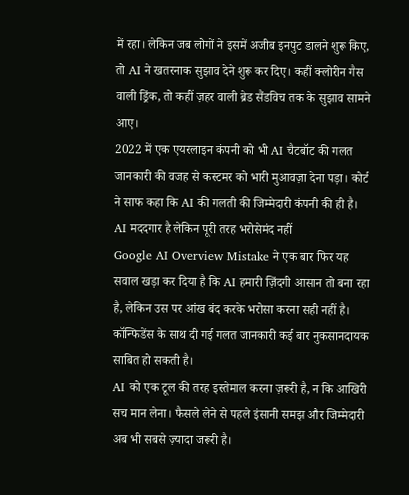में रहा। लेकिन जब लोगों ने इसमें अजीब इनपुट डालने शुरू किए, तो AI ने खतरनाक सुझाव देने शुरू कर दिए। कहीं क्लोरीन गैस वाली ड्रिंक, तो कहीं ज़हर वाली ब्रेड सैंडविच तक के सुझाव सामने आए।
2022 में एक एयरलाइन कंपनी को भी AI चैटबॉट की गलत जानकारी की वजह से कस्टमर को भारी मुआवज़ा देना पड़ा। कोर्ट ने साफ कहा कि AI की गलती की जिम्मेदारी कंपनी की ही है।
AI मददगार है लेकिन पूरी तरह भरोसेमंद नहीं
Google AI Overview Mistake ने एक बार फिर यह सवाल खड़ा कर दिया है कि AI हमारी ज़िंदगी आसान तो बना रहा है, लेकिन उस पर आंख बंद करके भरोसा करना सही नहीं है। कॉन्फिडेंस के साथ दी गई गलत जानकारी कई बार नुकसानदायक साबित हो सकती है।
AI को एक टूल की तरह इस्तेमाल करना ज़रूरी है, न कि आखिरी सच मान लेना। फैसले लेने से पहले इंसानी समझ और जिम्मेदारी अब भी सबसे ज़्यादा जरूरी है।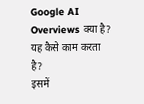Google AI Overviews क्या है?
यह कैसे काम करता है?
इसमें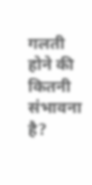गलती होने की कितनी संभावना है?